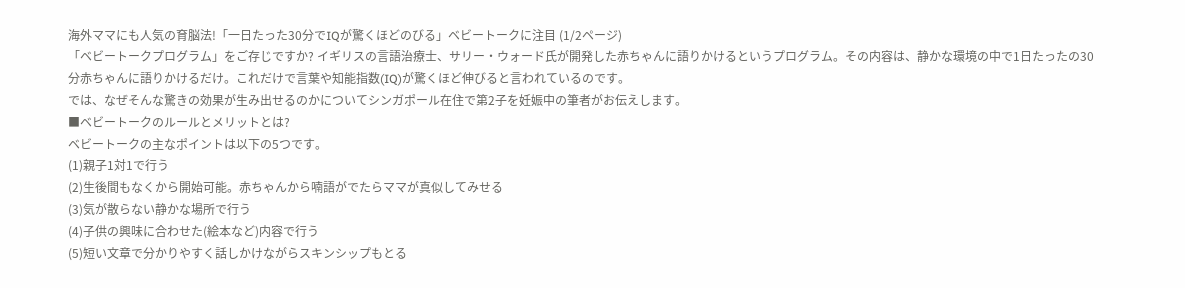海外ママにも人気の育脳法!「一日たった30分でIQが驚くほどのびる」ベビートークに注目 (1/2ページ)
「ベビートークプログラム」をご存じですか? イギリスの言語治療士、サリー・ウォード氏が開発した赤ちゃんに語りかけるというプログラム。その内容は、静かな環境の中で1日たったの30分赤ちゃんに語りかけるだけ。これだけで言葉や知能指数(IQ)が驚くほど伸びると言われているのです。
では、なぜそんな驚きの効果が生み出せるのかについてシンガポール在住で第2子を妊娠中の筆者がお伝えします。
■ベビートークのルールとメリットとは?
ベビートークの主なポイントは以下の5つです。
(1)親子1対1で行う
(2)生後間もなくから開始可能。赤ちゃんから喃語がでたらママが真似してみせる
(3)気が散らない静かな場所で行う
(4)子供の興味に合わせた(絵本など)内容で行う
(5)短い文章で分かりやすく話しかけながらスキンシップもとる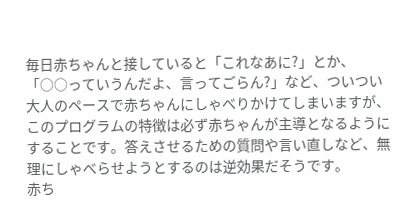毎日赤ちゃんと接していると「これなあに?」とか、「○○っていうんだよ、言ってごらん?」など、ついつい大人のペースで赤ちゃんにしゃべりかけてしまいますが、このプログラムの特徴は必ず赤ちゃんが主導となるようにすることです。答えさせるための質問や言い直しなど、無理にしゃべらせようとするのは逆効果だそうです。
赤ち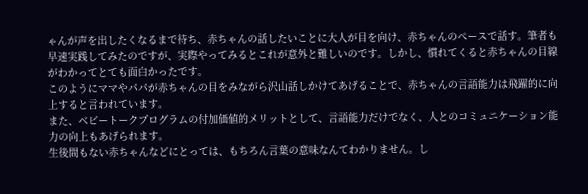ゃんが声を出したくなるまで待ち、赤ちゃんの話したいことに大人が目を向け、赤ちゃんのペースで話す。筆者も早速実践してみたのですが、実際やってみるとこれが意外と難しいのです。しかし、慣れてくると赤ちゃんの目線がわかってとても面白かったです。
このようにママやパパが赤ちゃんの目をみながら沢山話しかけてあげることで、赤ちゃんの言語能力は飛躍的に向上すると言われています。
また、ベビートークプログラムの付加価値的メリットとして、言語能力だけでなく、人とのコミュニケーション能力の向上もあげられます。
生後間もない赤ちゃんなどにとっては、もちろん言葉の意味なんてわかりません。し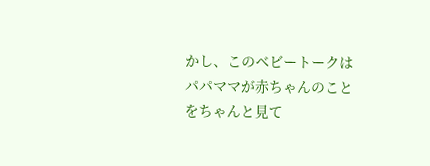かし、このベビートークはパパママが赤ちゃんのことをちゃんと見て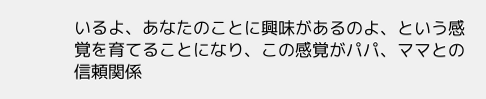いるよ、あなたのことに興味があるのよ、という感覚を育てることになり、この感覚がパパ、ママとの信頼関係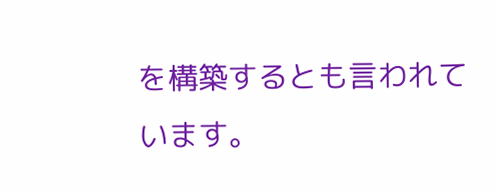を構築するとも言われています。